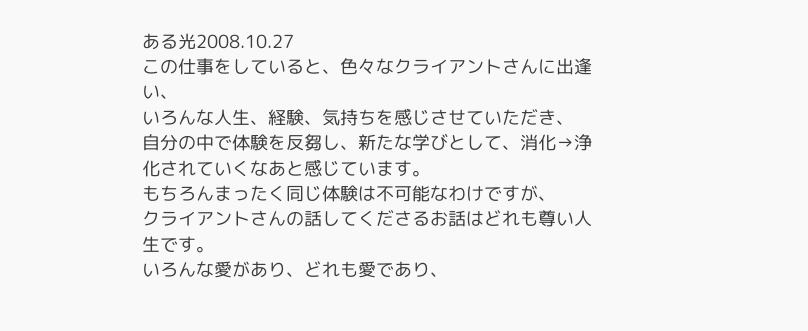ある光2008.10.27
この仕事をしていると、色々なクライアントさんに出逢い、
いろんな人生、経験、気持ちを感じさせていただき、
自分の中で体験を反芻し、新たな学びとして、消化→浄化されていくなあと感じています。
もちろんまったく同じ体験は不可能なわけですが、
クライアントさんの話してくださるお話はどれも尊い人生です。
いろんな愛があり、どれも愛であり、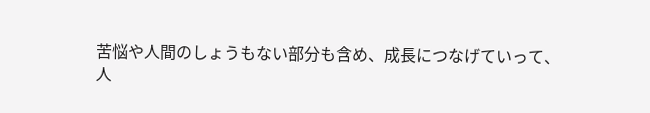苦悩や人間のしょうもない部分も含め、成長につなげていって、
人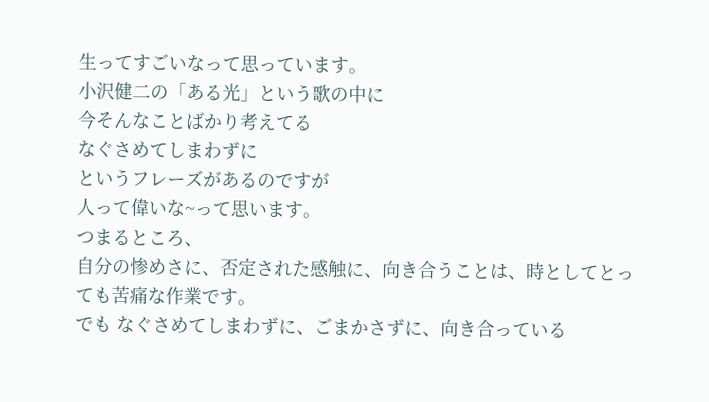生ってすごいなって思っています。
小沢健二の「ある光」という歌の中に
今そんなことばかり考えてる
なぐさめてしまわずに
というフレーズがあるのですが
人って偉いな~って思います。
つまるところ、
自分の惨めさに、否定された感触に、向き合うことは、時としてとっても苦痛な作業です。
でも なぐさめてしまわずに、ごまかさずに、向き合っている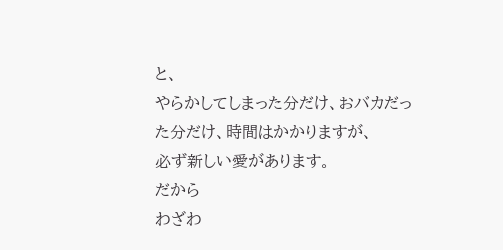と、
やらかしてしまった分だけ、おバカだった分だけ、時間はかかりますが、
必ず新しい愛があります。
だから
わざわ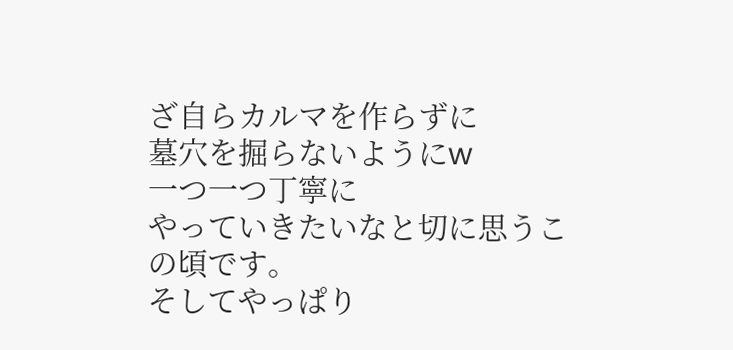ざ自らカルマを作らずに
墓穴を掘らないようにw
一つ一つ丁寧に
やっていきたいなと切に思うこの頃です。
そしてやっぱり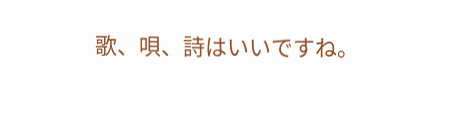歌、唄、詩はいいですね。